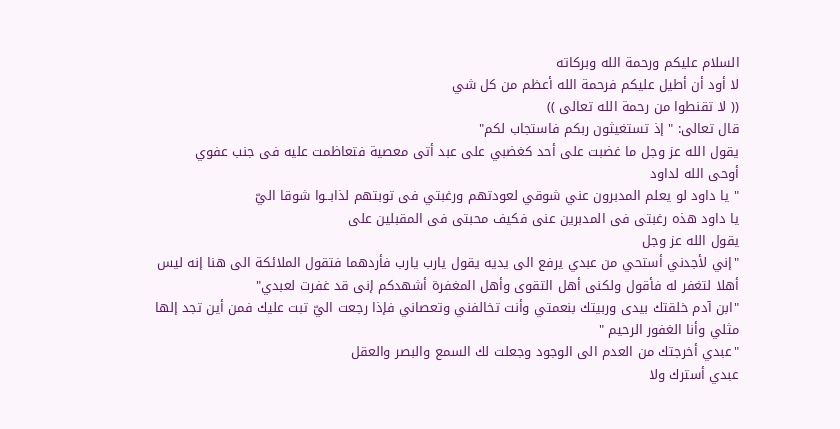السلام عليكم ورحمة الله وبركاته
لا أود أن أطيل عليكم فرحمة الله أعظم من كل شي
(( لا تقنطوا من رحمة الله تعالى ))
قال تعالى: " إذ تستغيثون ربكم فاستجاب لكم"
يقول الله عز وجل ما غضبت على أحد كغضبي على عبد أتى معصية فتعاظمت عليه فى جنب عفوي
أوحى الله لداود
" يا داود لو يعلم المدبرون عني شوقي لعودتهم ورغبتي فى توبتهم لذابــوا شوقا اليّ
يا داود هذه رغبتى فى المدبرين عنى فكيف محبتى فى المقبلين على
يقول الله عز وجل
"إني لأجدني أستحي من عبدي يرفع الى يديه يقول يارب يارب فأردهما فتقول الملائكة الى هنا إنه ليس أهلا لتغفر له فأقول ولكنى أهل التقوى وأهل المغفرة أشهدكم إنى قد غفرت لعبدي"
"ابن آدم خلقتك بيدى وربيتك بنعمتي وأنت تخالفني وتعصاني فإذا رجعت اليّ تبت عليك فمن أين تجد إلها مثلي وأنا الغفور الرحيم "
"عبدي أخرجتك من العدم الى الوجود وجعلت لك السمع والبصر والعقل
عبدي أسترك ولا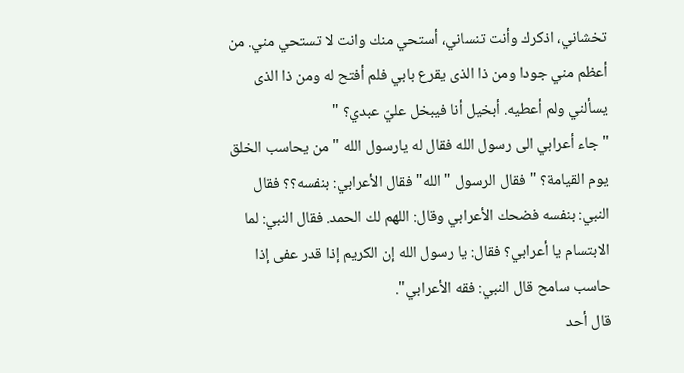تخشاني، اذكرك وأنت تنساني، أستحي منك وانت لا تستحي مني. من أعظم مني جودا ومن ذا الذى يقرع بابي فلم أفتح له ومن ذا الذى يسألني ولم أعطيه. أبخيل أنا فيبخل عليّ عبدي؟ "
"جاء أعرابي الى رسول الله فقال له يارسول الله " من يحاسب الخلق يوم القيامة؟ " فقال الرسول "الله" فقال الأعرابي: بنفسه؟؟ فقال النبي: بنفسه فضحك الأعرابي وقال: اللهم لك الحمد. فقال النبي: لما الابتسام يا أعرابي؟ فقال: يا رسول الله إن الكريم إذا قدر عفى إذا حاسب سامح قال النبي: فقه الأعرابي".
قال أحد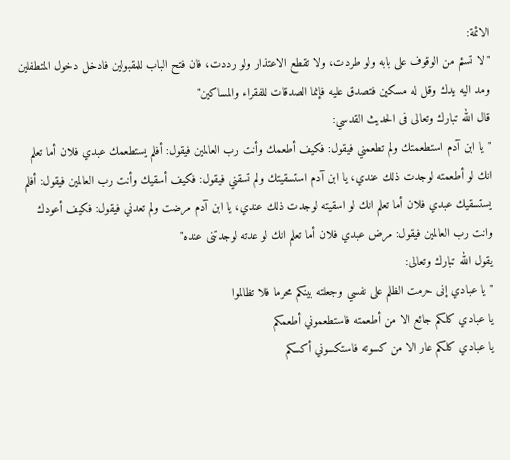الائمة:
"لا تسئم من الوقوف على بابه ولو طردت، ولا تقطع الاعتذار ولو رددت، فان فتح الباب للمقبولين فادخل دخول المتطفلين ومد اليه يدك وقل له مسكين فتصدق عليه فإنما الصدقات للفقراء والمساكين"
قال الله تبارك وتعالى فى الحديث القدسي:
"يا ابن آدم استطعمتك ولم تطعمني فيقول: فكيف أطعمك وأنت رب العالمين فيقول: أفلم يستطعمك عبدي فلان أما تعلم انك لو أطعمته لوجدت ذلك عندي، يا ابن آدم استسقيتك ولم تسقني فيقول: فكيف أسقيك وأنت رب العالمين فيقول: أفلم يستسقيك عبدي فلان أما تعلم انك لو اسقيته لوجدت ذلك عندي، يا ابن آدم مرضت ولم تعدني فيقول: فكيف أعودك وانت رب العالمين فيقول: مرض عبدي فلان أما تعلم انك لو عدته لوجدتنى عنده"
يقول الله تبارك وتعالى:
"يا عبادي إنى حرمت الظلم على نفسي وجعلته بينكم محرما فلا تظالموا
يا عبادي كلكم جائع الا من أطعمته فاستطعموني أطعمكم
يا عبادي كلكم عار الا من كسوته فاستكسوني أكسكم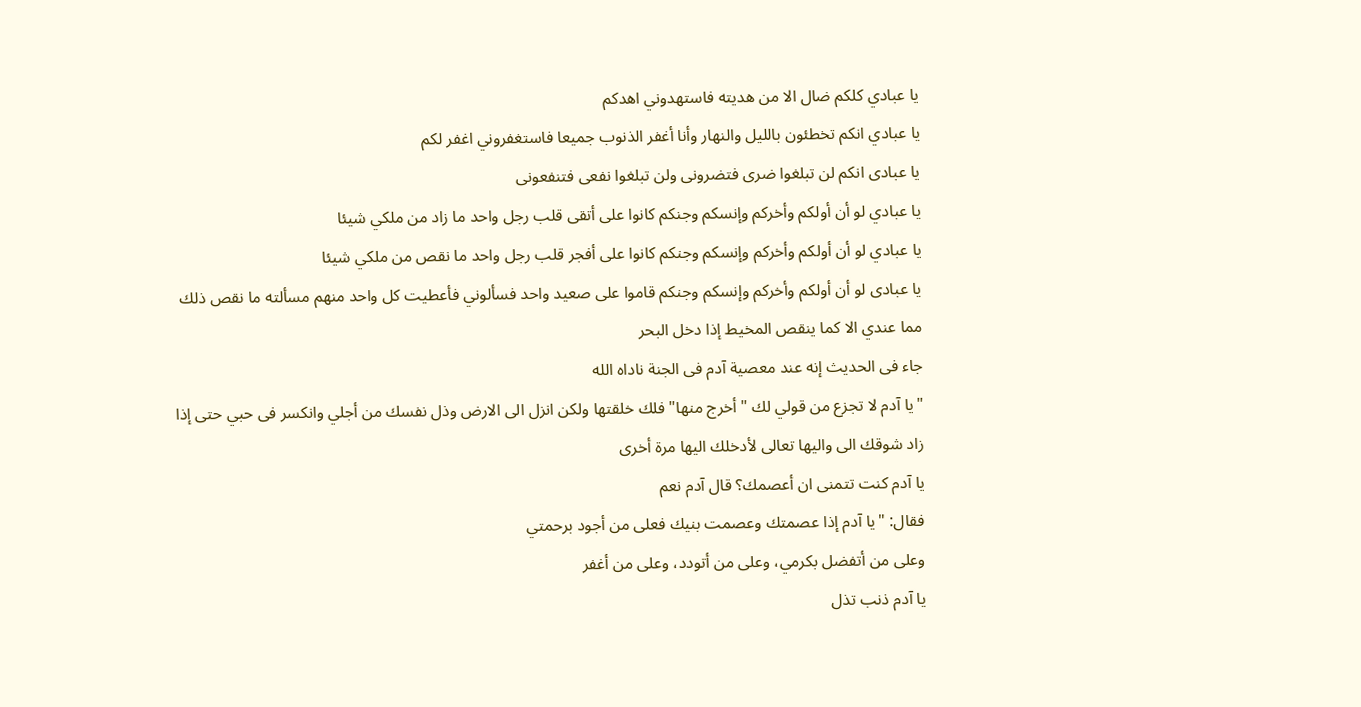يا عبادي كلكم ضال الا من هديته فاستهدوني اهدكم
يا عبادي انكم تخطئون بالليل والنهار وأنا أغفر الذنوب جميعا فاستغفروني اغفر لكم
يا عبادى انكم لن تبلغوا ضرى فتضرونى ولن تبلغوا نفعى فتنفعونى
يا عبادي لو أن أولكم وأخركم وإنسكم وجنكم كانوا على أتقى قلب رجل واحد ما زاد من ملكي شيئا
يا عبادي لو أن أولكم وأخركم وإنسكم وجنكم كانوا على أفجر قلب رجل واحد ما نقص من ملكي شيئا
يا عبادى لو أن أولكم وأخركم وإنسكم وجنكم قاموا على صعيد واحد فسألوني فأعطيت كل واحد منهم مسألته ما نقص ذلك مما عندي الا كما ينقص المخيط إذا دخل البحر
جاء فى الحديث إنه عند معصية آدم فى الجنة ناداه الله
"يا آدم لا تجزع من قولي لك "أخرج منها" فلك خلقتها ولكن انزل الى الارض وذل نفسك من أجلي وانكسر فى حبي حتى إذا زاد شوقك الى واليها تعالى لأدخلك اليها مرة أخرى
يا آدم كنت تتمنى ان أعصمك؟ قال آدم نعم
فقال: "يا آدم إذا عصمتك وعصمت بنيك فعلى من أجود برحمتي
وعلى من أتفضل بكرمي، وعلى من أتودد، وعلى من أغفر
يا آدم ذنب تذل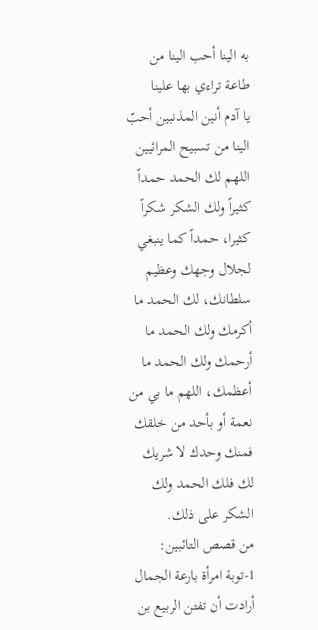به الينا أحب الينا من طاعة تراءي بها علينا
يا آدم أنين المذنبين أحبّ الينا من تسبيح المرائيين
اللهم لك الحمد حمداً كثيراً ولك الشكر شكراً كثيرا، حمداً كما ينبغي لجلال وجهك وعظيم سلطانك، لك الحمد ما أكرمك ولك الحمد ما أرحمك ولك الحمد ما أعظمك، اللهم ما بي من نعمة أو بأحد من خلقك فمنك وحدك لا شريك لك فلك الحمد ولك الشكر على ذلك.
من قصص التائبين:
1-توبة امرأة بارعة الجمال أرادت أن تفتن الربيع بن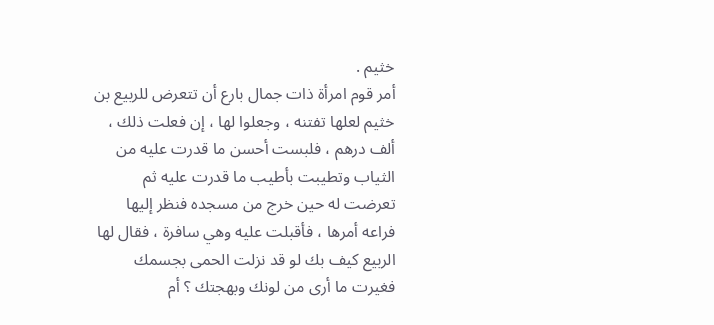خثيم .
أمر قوم امرأة ذات جمال بارع أن تتعرض للربيع بن خثيم لعلها تفتنه ، وجعلوا لها ، إن فعلت ذلك ، ألف درهم ، فلبست أحسن ما قدرت عليه من الثياب وتطيبت بأطيب ما قدرت عليه ثم تعرضت له حين خرج من مسجده فنظر إليها فراعه أمرها ، فأقبلت عليه وهي سافرة ، فقال لها الربيع كيف بك لو قد نزلت الحمى بجسمك فغيرت ما أرى من لونك وبهجتك ؟ أم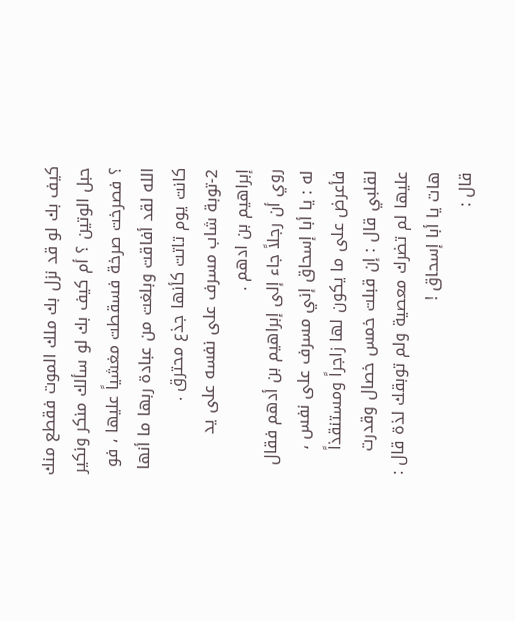كيف بك لو قد نزل بك ملك الموت فقطع منك حبل الوتين ؟ أم كيف بك لو سألك منكر ونكير ؟ فصرخت صرخة فسقطت مغشياً عليها ، فو الله لقد أفاقت وبلغت من عبادة ربها ما أنها كانت يوم تاتت كأنها جذع محترق .
2-توبة شاب مسرف على نفسه على يد إبراهيم بن ادهم .
روي أن رجلاً جاء إلى إبراهيم بن أدهم فقال له : يا أبا إسحاق إني مسرف على نفس ، فأعرض على ما يكون لها زاجراً ومستنقذاً لقلبي قال : إن قبلت خمس خصال وقدرت عليها لم تضرك معصية ولم توبقك لذة قال : هات يا أبا إسحاق !
قال :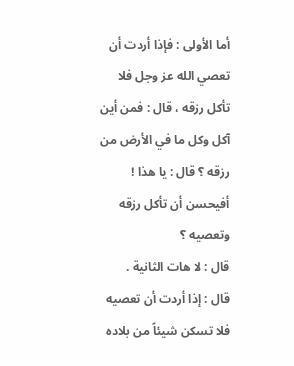أما الأولى : فإذا أردت أن تعصي الله عز وجل فلا تأكل رزقه ، قال : فمن أين آكل وكل ما في الأرض من رزقه ؟ قال : يا هذا ! أفيحسن أن تأكل رزقه وتعصيه ؟
قال : لا هات الثانية .
قال : إذا أردت أن تعصيه فلا تسكن شيئاً من بلاده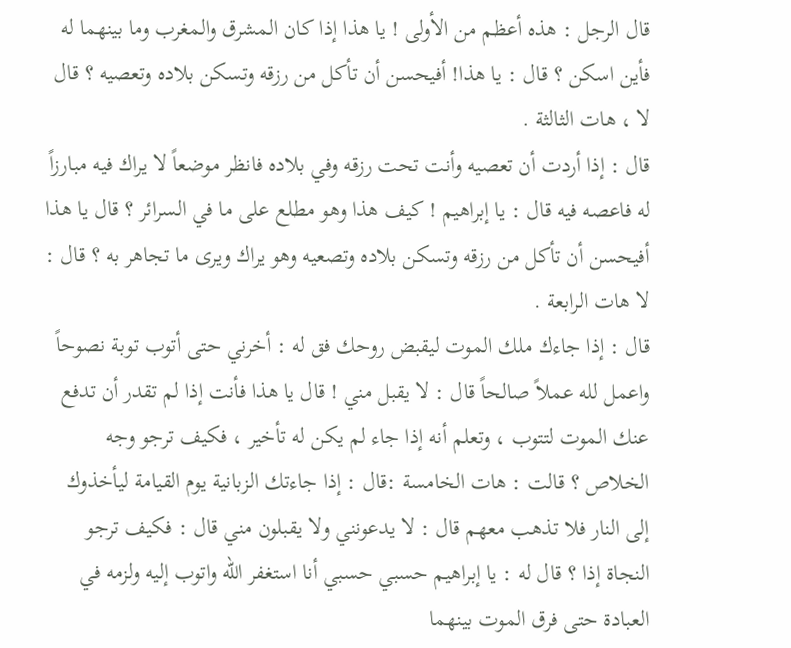قال الرجل : هذه أعظم من الأولى ! يا هذا إذا كان المشرق والمغرب وما بينهما له فأين اسكن ؟ قال : يا هذا! أفيحسن أن تأكل من رزقه وتسكن بلاده وتعصيه ؟ قال لا ، هات الثالثة .
قال : إذا أردت أن تعصيه وأنت تحت رزقه وفي بلاده فانظر موضعاً لا يراك فيه مبارزاً له فاعصه فيه قال : يا إبراهيم ! كيف هذا وهو مطلع على ما في السرائر ؟ قال يا هذا أفيحسن أن تأكل من رزقه وتسكن بلاده وتصعيه وهو يراك ويرى ما تجاهر به ؟ قال : لا هات الرابعة .
قال : إذا جاءك ملك الموت ليقبض روحك فق له : أخرني حتى أتوب توبة نصوحاً واعمل لله عملاً صالحاً قال : لا يقبل مني ! قال يا هذا فأنت إذا لم تقدر أن تدفع عنك الموت لتتوب ، وتعلم أنه إذا جاء لم يكن له تأخير ، فكيف ترجو وجه الخلاص ؟ قالت : هات الخامسة :قال : إذا جاءتك الزبانية يوم القيامة ليأخذوك إلى النار فلا تذهب معهم قال : لا يدعونني ولا يقبلون مني قال : فكيف ترجو النجاة إذا ؟ قال له : يا إبراهيم حسبي حسبي أنا استغفر الله واتوب إليه ولزمه في العبادة حتى فرق الموت بينهما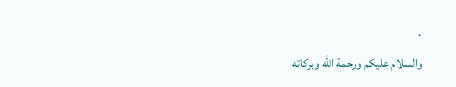.
والسلام عليكم ورحمة الله وبركاته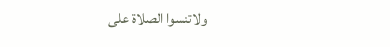ولاتنسوا الصلاة على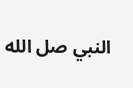النبي صل الله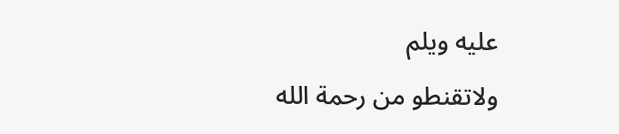عليه ويلم
ولاتقنطو من رحمة الله